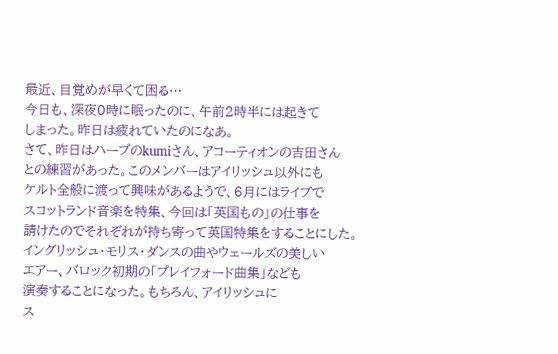最近、目覚めが早くて困る…
今日も、深夜0時に眠ったのに、午前2時半には起きて
しまった。昨日は疲れていたのになあ。
さて、昨日はハープのkumiさん、アコーティオンの吉田さん
との練習があった。このメンバーはアイリッシュ以外にも
ケルト全般に渡って興味があるようで、6月にはライブで
スコットランド音楽を特集、今回は「英国もの」の仕事を
請けたのでそれぞれが持ち寄って英国特集をすることにした。
イングリッシュ・モリス・ダンスの曲やウェールズの美しい
エアー、バロック初期の「プレイフォード曲集」なども
演奏することになった。もちろん、アイリッシュに
ス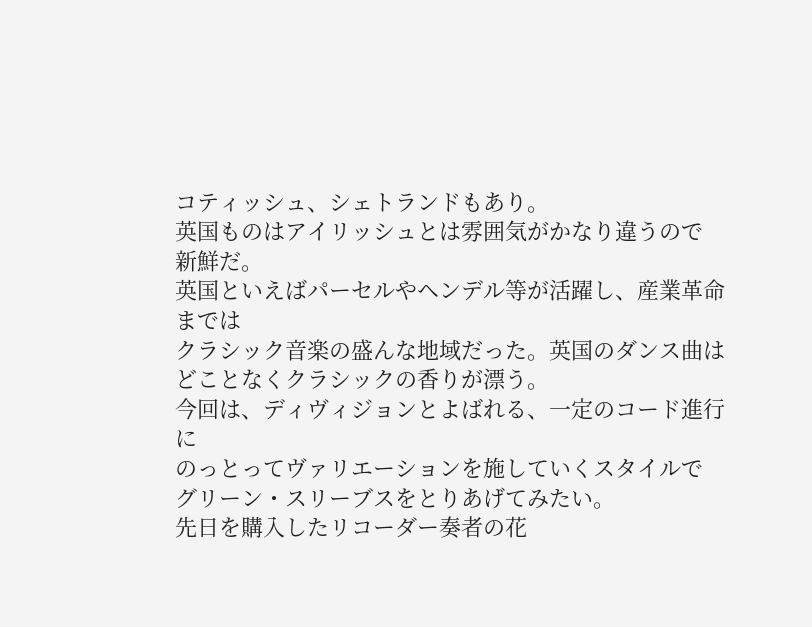コティッシュ、シェトランドもあり。
英国ものはアイリッシュとは雰囲気がかなり違うので
新鮮だ。
英国といえばパーセルやヘンデル等が活躍し、産業革命までは
クラシック音楽の盛んな地域だった。英国のダンス曲は
どことなくクラシックの香りが漂う。
今回は、ディヴィジョンとよばれる、一定のコード進行に
のっとってヴァリエーションを施していくスタイルで
グリーン・スリーブスをとりあげてみたい。
先日を購入したリコーダー奏者の花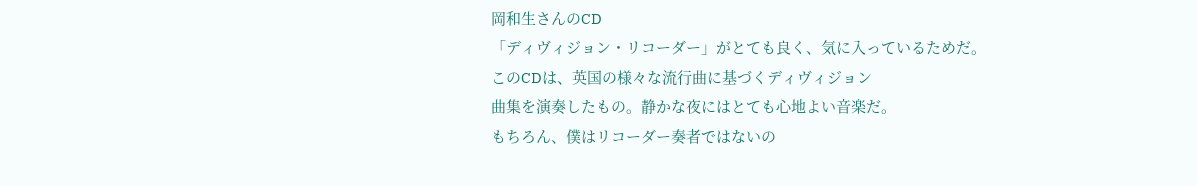岡和生さんのCD
「ディヴィジョン・リコーダー」がとても良く、気に入っているためだ。
このCDは、英国の様々な流行曲に基づくディヴィジョン
曲集を演奏したもの。静かな夜にはとても心地よい音楽だ。
もちろん、僕はリコーダー奏者ではないの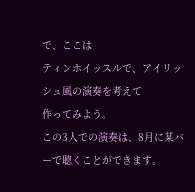で、ここは
ティンホイッスルで、アイリッシュ風の演奏を考えて
作ってみよう。
この3人での演奏は、8月に某バーで聴くことができます。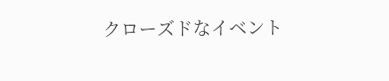クローズドなイベント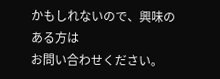かもしれないので、興味のある方は
お問い合わせください。